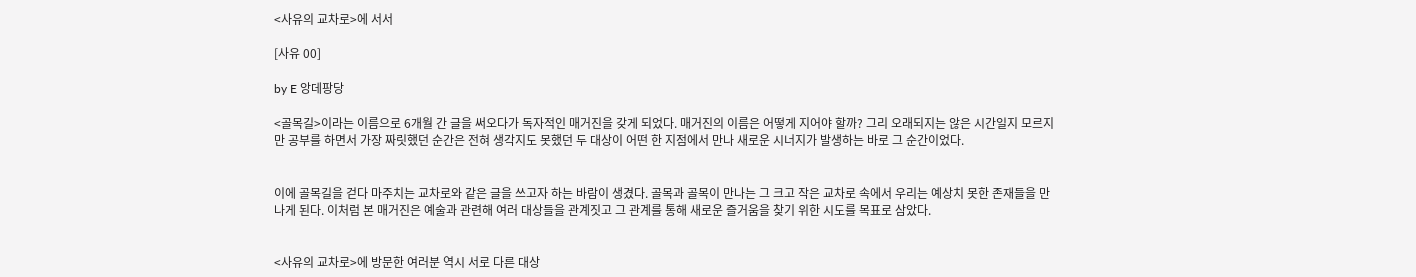<사유의 교차로>에 서서

[사유 00]

by E 앙데팡당

<골목길>이라는 이름으로 6개월 간 글을 써오다가 독자적인 매거진을 갖게 되었다. 매거진의 이름은 어떻게 지어야 할까? 그리 오래되지는 않은 시간일지 모르지만 공부를 하면서 가장 짜릿했던 순간은 전혀 생각지도 못했던 두 대상이 어떤 한 지점에서 만나 새로운 시너지가 발생하는 바로 그 순간이었다.


이에 골목길을 걷다 마주치는 교차로와 같은 글을 쓰고자 하는 바람이 생겼다. 골목과 골목이 만나는 그 크고 작은 교차로 속에서 우리는 예상치 못한 존재들을 만나게 된다. 이처럼 본 매거진은 예술과 관련해 여러 대상들을 관계짓고 그 관계를 통해 새로운 즐거움을 찾기 위한 시도를 목표로 삼았다.


<사유의 교차로>에 방문한 여러분 역시 서로 다른 대상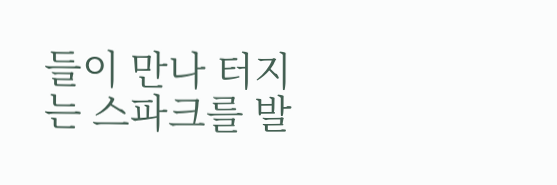들이 만나 터지는 스파크를 발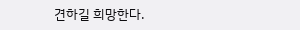견하길 희망한다.